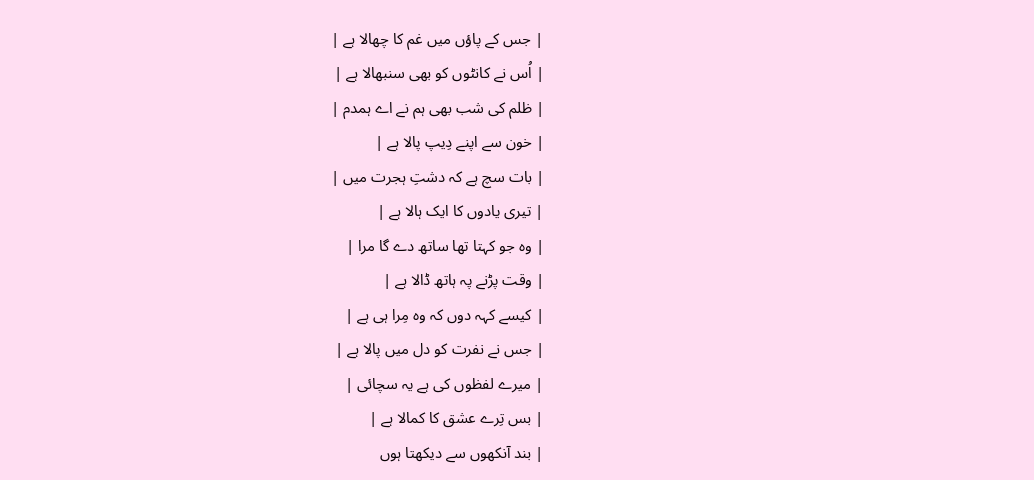| جس کے پاؤں میں غم کا چھالا ہے |
| اُس نے کانٹوں کو بھی سنبھالا ہے |
| ظلم کی شب بھی ہم نے اے ہمدم |
| خون سے اپنے دِیپ پالا ہے |
| بات سچ ہے کہ دشتِ ہجرت میں |
| تیری یادوں کا ایک ہالا ہے |
| وہ جو کہتا تھا ساتھ دے گا مرا |
| وقت پڑنے پہ ہاتھ ڈالا ہے |
| کیسے کہہ دوں کہ وہ مِرا ہی ہے |
| جس نے نفرت کو دل میں پالا ہے |
| میرے لفظوں کی ہے یہ سچائی |
| بس تِرے عشق کا کمالا ہے |
| بند آنکھوں سے دیکھتا ہوں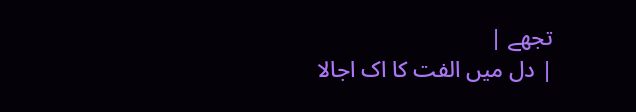تجھے |
| دل میں الفت کا اک اجالا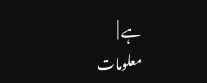ہے |
معلومات